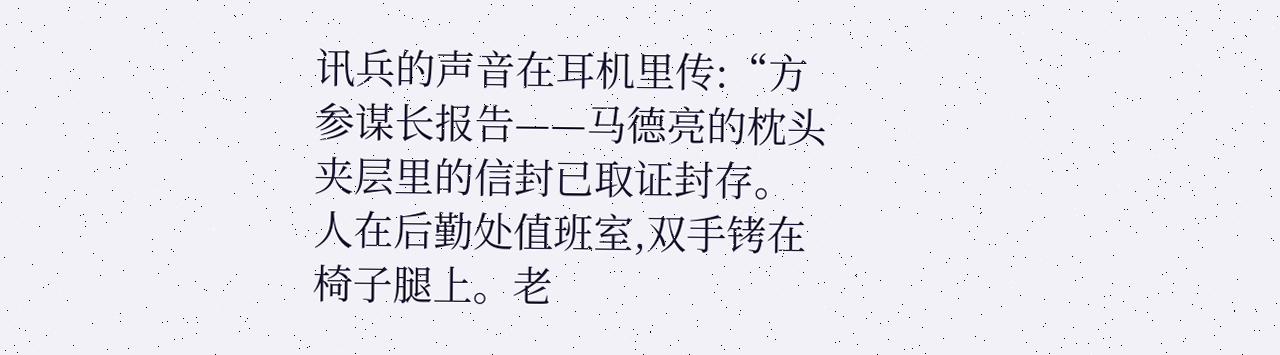讯兵的声音在耳机里传:“方参谋长报告——马德亮的枕头夹层里的信封已取证封存。人在后勤处值班室,双手铐在椅子腿上。老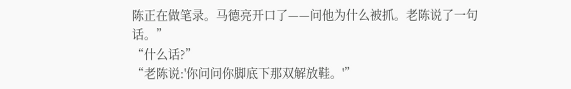陈正在做笔录。马德亮开口了——问他为什么被抓。老陈说了一句话。”
“什么话?”
“老陈说:'你问问你脚底下那双解放鞋。'”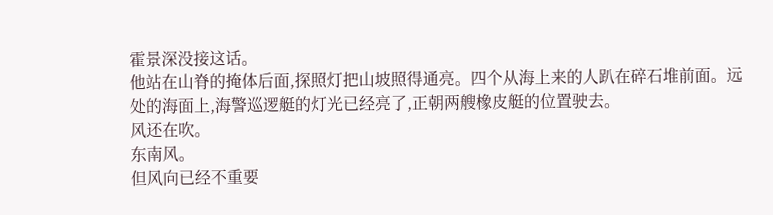霍景深没接这话。
他站在山脊的掩体后面,探照灯把山坡照得通亮。四个从海上来的人趴在碎石堆前面。远处的海面上,海警巡逻艇的灯光已经亮了,正朝两艘橡皮艇的位置驶去。
风还在吹。
东南风。
但风向已经不重要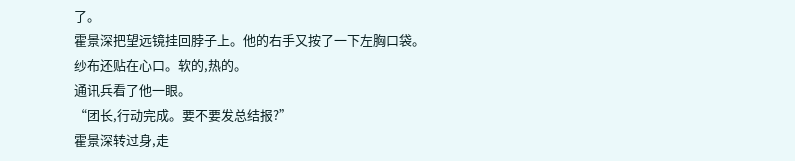了。
霍景深把望远镜挂回脖子上。他的右手又按了一下左胸口袋。
纱布还贴在心口。软的,热的。
通讯兵看了他一眼。
“团长,行动完成。要不要发总结报?”
霍景深转过身,走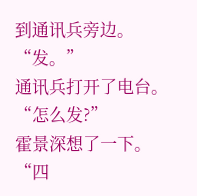到通讯兵旁边。
“发。”
通讯兵打开了电台。
“怎么发?”
霍景深想了一下。
“四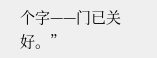个字——门已关好。”